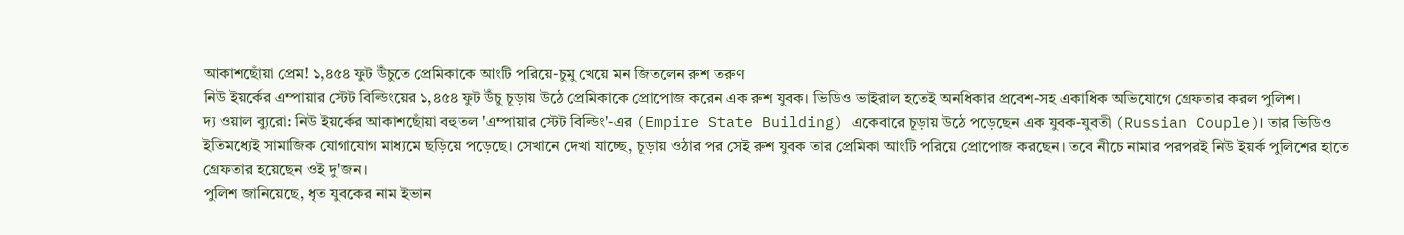আকাশছোঁয়া প্রেম! ১,৪৫৪ ফুট উঁচুতে প্রেমিকাকে আংটি পরিয়ে-চুমু খেয়ে মন জিতলেন রুশ তরুণ
নিউ ইয়র্কের এম্পায়ার স্টেট বিল্ডিংয়ের ১,৪৫৪ ফুট উঁচু চূড়ায় উঠে প্রেমিকাকে প্রোপোজ করেন এক রুশ যুবক। ভিডিও ভাইরাল হতেই অনধিকার প্রবেশ-সহ একাধিক অভিযোগে গ্রেফতার করল পুলিশ।
দ্য ওয়াল ব্যুরো: নিউ ইয়র্কের আকাশছোঁয়া বহুতল 'এম্পায়ার স্টেট বিল্ডিং'-এর (Empire State Building) একেবারে চূড়ায় উঠে পড়েছেন এক যুবক-যুবতী (Russian Couple)। তার ভিডিও ইতিমধ্যেই সামাজিক যোগাযোগ মাধ্যমে ছড়িয়ে পড়েছে। সেখানে দেখা যাচ্ছে, চূড়ায় ওঠার পর সেই রুশ যুবক তার প্রেমিকা আংটি পরিয়ে প্রোপোজ করছেন। তবে নীচে নামার পরপরই নিউ ইয়র্ক পুলিশের হাতে গ্রেফতার হয়েছেন ওই দু'জন।
পুলিশ জানিয়েছে, ধৃত যুবকের নাম ইভান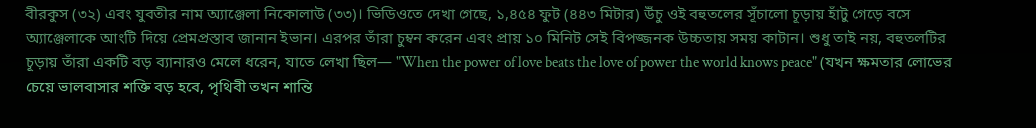বীরকুস (৩২) এবং যুবতীর নাম অ্যাঞ্জেলা নিকোলাউ (৩৩)। ভিডিওতে দেখা গেছে, ১,৪৫৪ ফুট (৪৪৩ মিটার) উঁচু ওই বহুতলের সূঁচালো চূড়ায় হাঁটু গেড়ে বসে অ্যাঞ্জেলাকে আংটি দিয়ে প্রেমপ্রস্তাব জানান ইভান। এরপর তাঁরা চুম্বন করেন এবং প্রায় ১০ মিনিট সেই বিপজ্জনক উচ্চতায় সময় কাটান। শুধু তাই নয়, বহুতলটির চূড়ায় তাঁরা একটি বড় ব্যানারও মেলে ধরেন, যাতে লেখা ছিল— "When the power of love beats the love of power the world knows peace" (যখন ক্ষমতার লোভের চেয়ে ভালবাসার শক্তি বড় হবে, পৃথিবী তখন শান্তি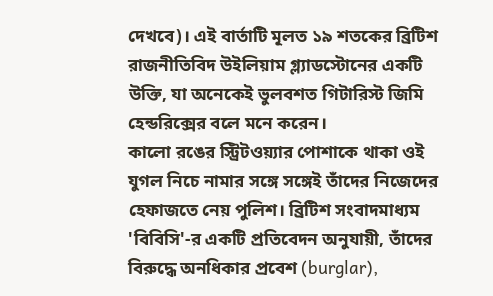দেখবে)। এই বার্তাটি মূলত ১৯ শতকের ব্রিটিশ রাজনীতিবিদ উইলিয়াম গ্ল্যাডস্টোনের একটি উক্তি, যা অনেকেই ভুলবশত গিটারিস্ট জিমি হেন্ডরিক্সের বলে মনে করেন।
কালো রঙের স্ট্রিটওয়্যার পোশাকে থাকা ওই যুগল নিচে নামার সঙ্গে সঙ্গেই তাঁদের নিজেদের হেফাজতে নেয় পুলিশ। ব্রিটিশ সংবাদমাধ্যম 'বিবিসি'-র একটি প্রতিবেদন অনুযায়ী, তাঁদের বিরুদ্ধে অনধিকার প্রবেশ (burglar),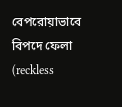বেপরোয়াভাবে বিপদে ফেলা (reckless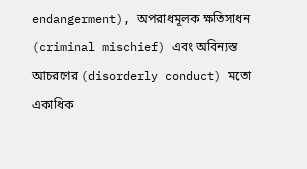endangerment), অপরাধমূলক ক্ষতিসাধন (criminal mischief) এবং অবিন্যস্ত আচরণের (disorderly conduct) মতো একাধিক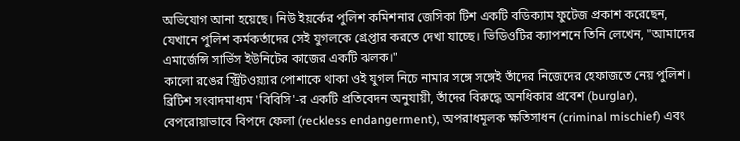অভিযোগ আনা হয়েছে। নিউ ইয়র্কের পুলিশ কমিশনার জেসিকা টিশ একটি বডিক্যাম ফুটেজ প্রকাশ করেছেন, যেখানে পুলিশ কর্মকর্তাদের সেই যুগলকে গ্রেপ্তার করতে দেখা যাচ্ছে। ভিডিওটির ক্যাপশনে তিনি লেখেন, "আমাদের এমার্জেন্সি সার্ভিস ইউনিটের কাজের একটি ঝলক।"
কালো রঙের স্ট্রিটওয়্যার পোশাকে থাকা ওই যুগল নিচে নামার সঙ্গে সঙ্গেই তাঁদের নিজেদের হেফাজতে নেয় পুলিশ। ব্রিটিশ সংবাদমাধ্যম 'বিবিসি'-র একটি প্রতিবেদন অনুযায়ী, তাঁদের বিরুদ্ধে অনধিকার প্রবেশ (burglar), বেপরোয়াভাবে বিপদে ফেলা (reckless endangerment), অপরাধমূলক ক্ষতিসাধন (criminal mischief) এবং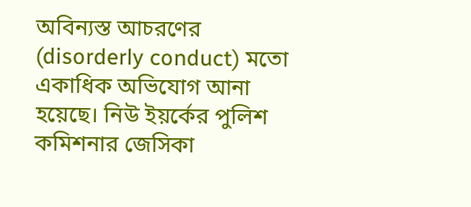অবিন্যস্ত আচরণের (disorderly conduct) মতো একাধিক অভিযোগ আনা হয়েছে। নিউ ইয়র্কের পুলিশ কমিশনার জেসিকা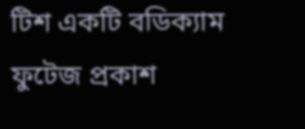টিশ একটি বডিক্যাম ফুটেজ প্রকাশ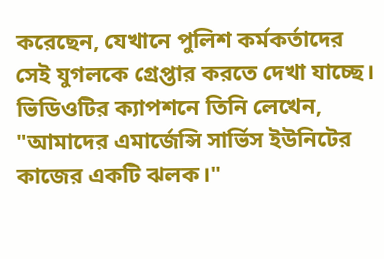করেছেন, যেখানে পুলিশ কর্মকর্তাদের সেই যুগলকে গ্রেপ্তার করতে দেখা যাচ্ছে। ভিডিওটির ক্যাপশনে তিনি লেখেন, "আমাদের এমার্জেন্সি সার্ভিস ইউনিটের কাজের একটি ঝলক।"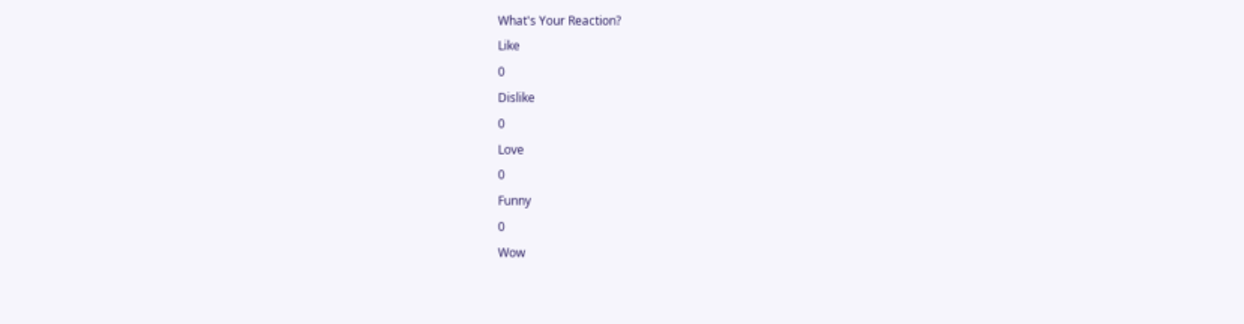What's Your Reaction?
Like
0
Dislike
0
Love
0
Funny
0
Wow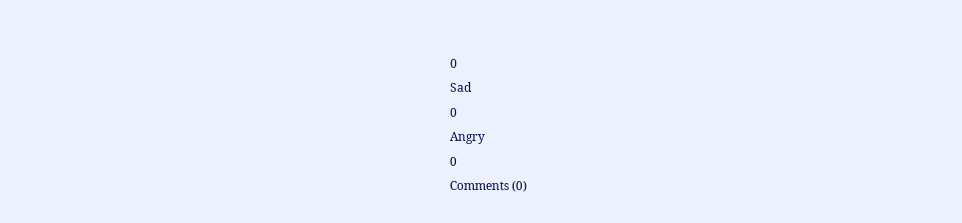0
Sad
0
Angry
0
Comments (0)